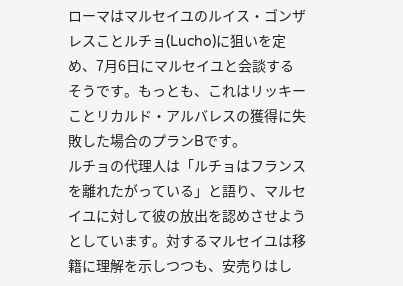ローマはマルセイユのルイス・ゴンザレスことルチョ(Lucho)に狙いを定め、7月6日にマルセイユと会談するそうです。もっとも、これはリッキーことリカルド・アルバレスの獲得に失敗した場合のプランBです。
ルチョの代理人は「ルチョはフランスを離れたがっている」と語り、マルセイユに対して彼の放出を認めさせようとしています。対するマルセイユは移籍に理解を示しつつも、安売りはし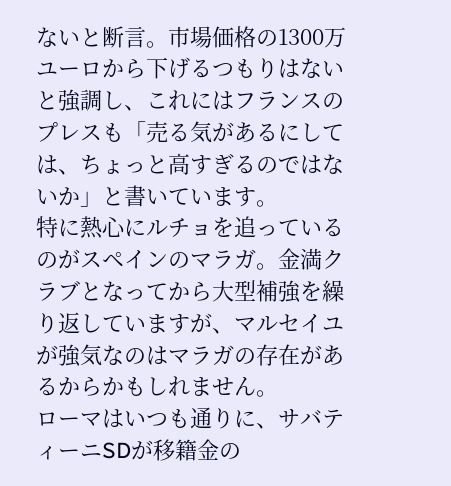ないと断言。市場価格の1300万ユーロから下げるつもりはないと強調し、これにはフランスのプレスも「売る気があるにしては、ちょっと高すぎるのではないか」と書いています。
特に熱心にルチョを追っているのがスペインのマラガ。金満クラブとなってから大型補強を繰り返していますが、マルセイユが強気なのはマラガの存在があるからかもしれません。
ローマはいつも通りに、サバティーニSDが移籍金の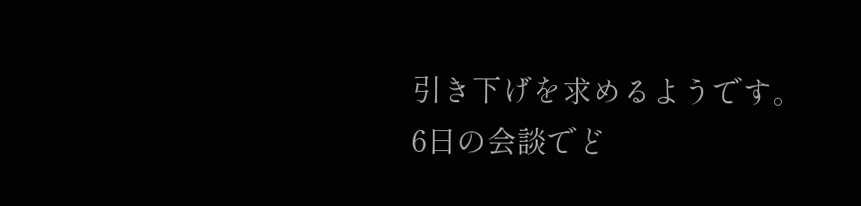引き下げを求めるようです。6日の会談でど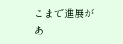こまで進展があ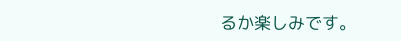るか楽しみです。